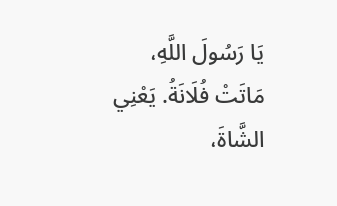يَا رَسُولَ اللَّهِ، مَاتَتْ فُلَانَةُ. يَعْنِي الشَّاةَ،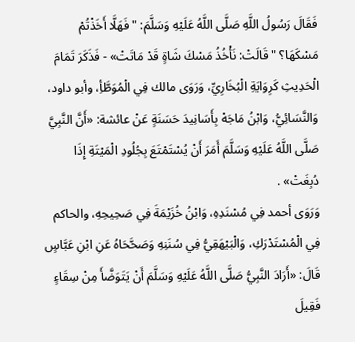فَقَالَ رَسُولُ اللَّهِ صَلَّى اللَّهُ عَلَيْهِ وَسَلَّمَ: " فَهَلَّا أَخَذْتُمْ مَسْكَهَا؟ " قَالَتْ: نَأْخُذُ مَسْكَ شَاةٍ قَدْ مَاتَتْ» - فَذَكَرَ تَمَامَ الْحَدِيثِ كَرِوَايَةِ الْبُخَارِيِّ، وَرَوَى مالك فِي الْمُوَطَّأِ، وأبو داود، وَالنَّسَائِيُّ، وَابْنُ مَاجَهْ بِأَسَانِيدَ حَسَنَةٍ عَنْ عائشة: «أَنَّ النَّبِيَّ صَلَّى اللَّهُ عَلَيْهِ وَسَلَّمَ أَمَرَ أَنْ يُسْتَمْتَعَ بِجُلُودِ الْمَيْتَةِ إِذَا دُبِغَتْ» .
وَرَوَى أحمد فِي مُسْنَدِهِ، وَابْنُ خُزَيْمَةَ فِي صَحِيحِهِ، والحاكم فِي الْمُسْتَدْرَكِ، وَالْبَيْهَقِيُّ فِي سُنَنِهِ وَصَحَّحَاهُ عَنِ ابْنِ عَبَّاسٍ قَالَ: «أَرَادَ النَّبِيُّ صَلَّى اللَّهُ عَلَيْهِ وَسَلَّمَ أَنْ يَتَوَضَّأَ مِنْ سِقَاءٍ فَقِيلَ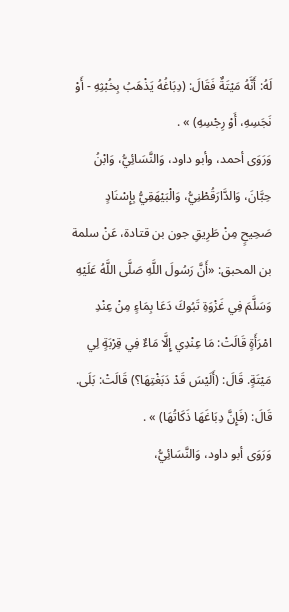لَهُ: أَنَّهُ مَيْتَةٌ فَقَالَ: (دِبَاغُهُ يَذْهَبُ بِخُبْثِهِ - أَوْ نَجَسِهِ، أَوْ رِجْسِهِ) » .
وَرَوَى أحمد، وأبو داود، وَالنَّسَائِيُّ، وَابْنُ حِبَّانَ، وَالدَّارَقُطْنِيُّ، وَالْبَيْهَقِيُّ بِإِسْنَادٍ صَحِيحٍ مِنْ طَرِيقِ جون بن قتادة، عَنْ سلمة بن المحبق: «أَنَّ رَسُولَ اللَّهِ صَلَّى اللَّهُ عَلَيْهِ وَسَلَّمَ فِي غَزْوَةِ تَبُوكَ دَعَا بِمَاءٍ مِنْ عِنْدِ امْرَأَةٍ قَالَتْ: مَا عِنْدِي إِلَّا مَاءٌ فِي قِرْبَةٍ لِي مَيْتَةٍ. قَالَ: (أَلَيْسَ قَدْ دَبَغْتِهَا؟) قَالَتْ: بَلَى. قَالَ: (فَإِنَّ دِبَاغَهَا ذَكَاتُهَا) » .
وَرَوَى أبو داود، وَالنَّسَائِيُّ،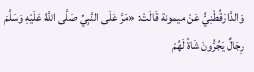وَالدَّارَقُطْنِيُّ عَنْ ميمونة قَالَتْ: «مَرَّ عَلَى النَّبِيِّ صَلَّى اللَّهُ عَلَيْهِ وَسَلَّمَ رِجَالٌ يَجُرُّونَ شَاةً لَهُمْ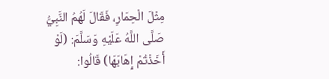مِثْلَ الْحِمَارِ، فَقَالَ لَهُمُ النَّبِيُّ صَلَّى اللَّهُ عَلَيْهِ وَسَلَّمَ: (لَوْ أَخَذْتُمْ إِهَابَهَا) قَالُوا: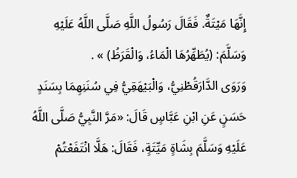إِنَّهَا مَيْتَةٌ. فَقَالَ رَسُولُ اللَّهِ صَلَّى اللَّهُ عَلَيْهِ وَسَلَّمَ: (يُطَهِّرُهَا الْمَاءُ، وَالْقَرَظُ) » .
وَرَوَى الدَّارَقُطْنِيُّ، وَالْبَيْهَقِيُّ فِي سُنَنِهِمَا بِسَنَدٍ حَسَنٍ عَنِ ابْنِ عَبَّاسٍ قَالَ: «مَرَّ النَّبِيُّ صَلَّى اللَّهُ عَلَيْهِ وَسَلَّمَ بِشَاةٍ مَيِّتَةٍ، فَقَالَ: هَلَّا انْتَفَعْتُمْ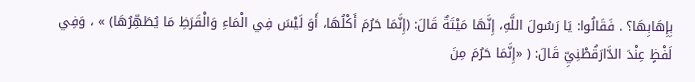بِإِهَابِهَا؟ . فَقَالُوا: يَا رَسُولَ اللَّهِ، إِنَّهَا مَيْتَةٌ قَالَ: (إِنَّمَا حَرُمَ أَكْلُهَا، أَوَ لَيْسَ فِي الْمَاءِ وَالْقَرَظِ مَا يُطَهِّرُهَا) » ، وَفِي لَفْظٍ عِنْدَ الدَّارَقُطْنِيِّ قَالَ: ( «إِنَّمَا حَرُمَ مِنَ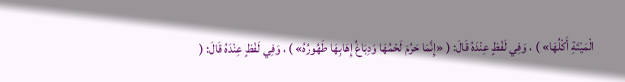الْمَيْتَةِ أَكْلُهَا» ) ، وَفِي لَفْظٍ عِنْدَهُ قَالَ: ( «إِنَّمَا حَرُمَ لَحْمُهَا وَدِبَاغُ إِهَابِهَا طَهُورُهُ» ) ، وَفِي لَفْظٍ عِنْدَهُ قَالَ: (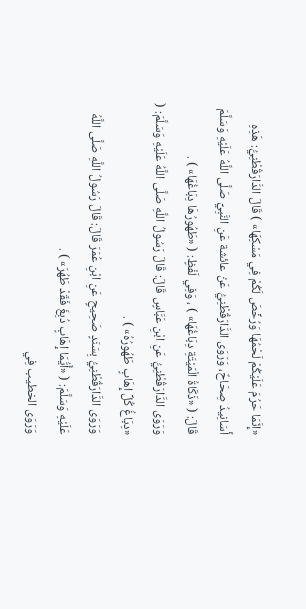«إِنَّمَا حَرُمَ عَلَيْكُمْ لَحْمُهَا وَرُخِّصَ لَكُمْ فِي مَسْكِهَا» ) قَالَ الدَّارَقُطْنِيُّ: هَذِهِ أَسَانِيدُ صِحَاحٌ، وَرَوَى الدَّارَقُطْنِيُّ عَنْ عائشة عَنِ النَّبِيِّ صَلَّى اللَّهُ عَلَيْهِ وَسَلَّمَ قَالَ: ( «ذَكَاةُ الْمَيْتَةِ دِبَاغُهَا» ) ، وَفِي لَفْظٍ: ( «طَهُورُهَا دِبَاغُهَا» ) .
وَرَوَى الدَّارَقُطْنِيُّ عَنِ ابْنِ عَبَّاسٍ قَالَ: قَالَ رَسُولُ اللَّهِ صَلَّى اللَّهُ عَلَيْهِ وَسَلَّمَ: ( «دِبَاغُ كُلِّ إِهَابٍ طَهُورُهُ» ) .
وَرَوَى الدَّارَقُطْنِيُّ بِسَنَدٍ صَحِيحٍ عَنِ ابْنِ عُمَرَ قَالَ: قَالَ رَسُولُ اللَّهِ صَلَّى اللَّهُ عَلَيْهِ وَسَلَّمَ: ( «أَيُّمَا إِهَابٍ دُبِغَ فَقَدْ طَهُرَ» ) .
وَرَوَى الخطيب فِي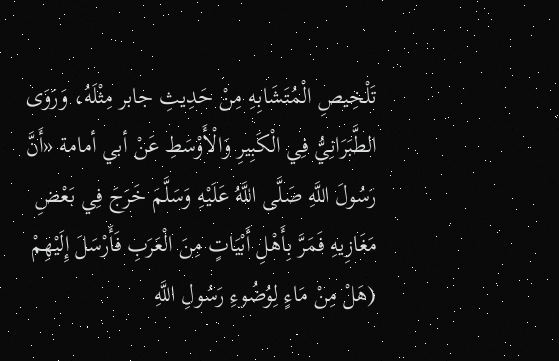تَلْخِيصِ الْمُتَشَابِهِ مِنْ حَدِيثِ جابر مِثْلَهُ، وَرَوَى الطَّبَرَانِيُّ فِي الْكَبِيرِ وَالْأَوْسَطِ عَنْ أبي أمامة «أَنَّ رَسُولَ اللَّهِ صَلَّى اللَّهُ عَلَيْهِ وَسَلَّمَ خَرَجَ فِي بَعْضِ مَغَازِيهِ فَمَرَّ بِأَهْلِ أَبْيَاتٍ مِنَ الْعَرَبِ فَأَرْسَلَ إِلَيْهِمْ (هَلْ مِنْ مَاءٍ لِوُضُوءِ رَسُولِ اللَّهِ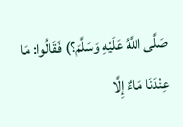صَلَّى اللَّهُ عَلَيْهِ وَسَلَّمَ؟) فَقَالُوا: مَا عِنْدَنَا مَاءٌ إِلَّا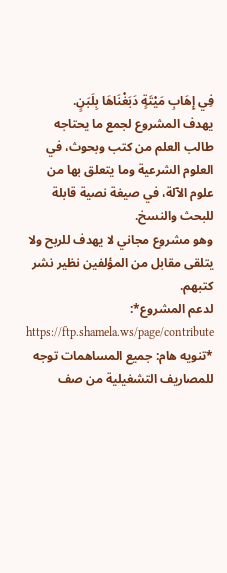فِي إِهَابِ مَيْتَةٍ دَبَغْنَاهَا بِلَبَنٍ.
يهدف المشروع لجمع ما يحتاجه طالب العلم من كتب وبحوث، في العلوم الشرعية وما يتعلق بها من علوم الآلة، في صيغة نصية قابلة للبحث والنسخ.
وهو مشروع مجاني لا يهدف للربح ولا يتلقى مقابل من المؤلفين نظير نشر كتبهم.
لدعم المشروع*: https://ftp.shamela.ws/page/contribute
*تنويه هام: جميع المساهمات توجه للمصاريف التشغيلية من صف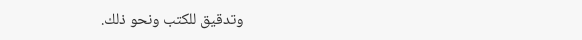وتدقيق للكتب ونحو ذلك.